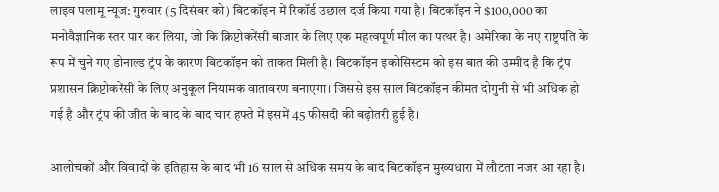लाइव पलामू न्यूज: गुरुवार (5 दिसंबर को) बिटकॉइन में रिकॉर्ड उछाल दर्ज किया गया है। बिटकॉइन ने $100,000 का मनोवैज्ञानिक स्तर पार कर लिया, जो कि क्रिप्टोकरेंसी बाजार के लिए एक महत्वपूर्ण मील का पत्थर है। अमेरिका के नए राष्ट्रपति के रूप में चुने गए डोनाल्ड ट्रंप के कारण बिटकॉइन को ताकत मिली है। बिटकॉइन इकोसिस्टम को इस बात की उम्मीद है कि ट्रंप प्रशासन क्रिप्टोकरेंसी के लिए अनुकूल नियामक वातावरण बनाएगा। जिससे इस साल बिटकॉइन कीमत दोगुनी से भी अधिक हो गई है और ट्रंप की जीत के बाद के बाद चार हफ्ते में इसमें 45 फीसदी की बढ़ोतरी हुई है।

आलोचकों और विवादों के इतिहास के बाद भी 16 साल से अधिक समय के बाद बिटकॉइन मुख्यधारा में लौटता नजर आ रहा है।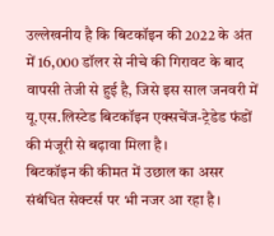उल्लेखनीय है कि बिटकॉइन की 2022 के अंत में 16,000 डॉलर से नीचे की गिरावट के बाद वापसी तेजी से हुई है, जिसे इस साल जनवरी में यू.एस.लिस्टेड बिटकॉइन एक्सचेंज-ट्रेडेड फंडों की मंजूरी से बढ़ावा मिला है।
बिटकॉइन की कीमत में उछाल का असर संबंधित सेक्टर्स पर भी नजर आ रहा है।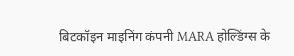बिटकॉइन माइनिंग कंपनी MARA होल्डिंग्स के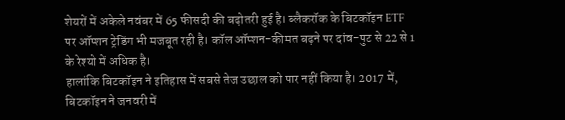शेयरों में अकेले नवंबर में 65 फीसदी की बढ़ोतरी हुई है। ब्लैकरॉक के बिटकॉइन ETF पर ऑप्शन ट्रेडिंग भी मजबूत रही है। कॉल ऑप्शन-कीमत बढ़ने पर दांव-पुट से 22 से 1 के रेश्यो में अधिक है।
हालांकि बिटकॉइन ने इतिहास में सबसे तेज उछाल को पार नहीं किया है। 2017 में, बिटकॉइन ने जनवरी में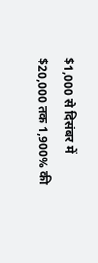$1,000 से दिसंबर में $20,000 तक 1,900% की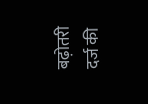बढ़ोतरी दर्ज की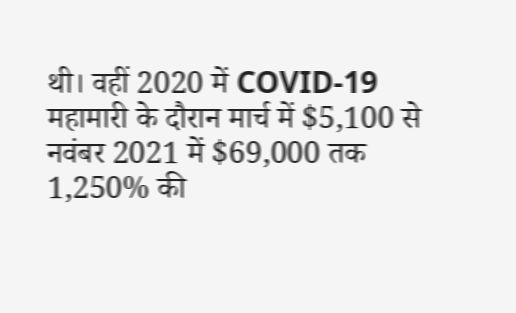थी। वहीं 2020 में COVID-19 महामारी के दौरान मार्च में $5,100 से नवंबर 2021 में $69,000 तक 1,250% की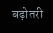बढ़ोतरी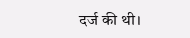दर्ज की थी।